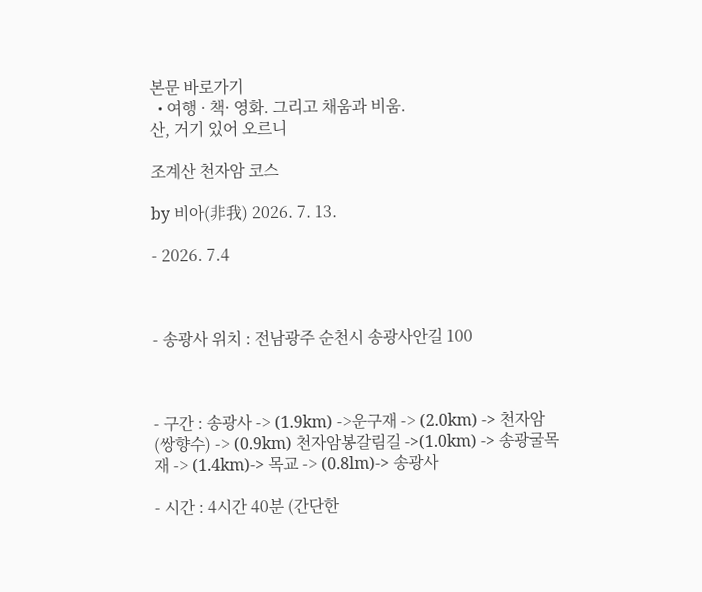본문 바로가기
  • 여행 · 책· 영화. 그리고 채움과 비움.
산, 거기 있어 오르니

조계산 천자암 코스

by 비아(非我) 2026. 7. 13.

- 2026. 7.4



- 송광사 위치 : 전남광주 순천시 송광사안길 100



- 구간 : 송광사 -> (1.9km) ->운구재 -> (2.0km) -> 천자암 (쌍향수) -> (0.9km) 천자암봉갈림길 ->(1.0km) -> 송광굴목재 -> (1.4km)-> 목교 -> (0.8lm)-> 송광사

- 시간 : 4시간 40분 (간단한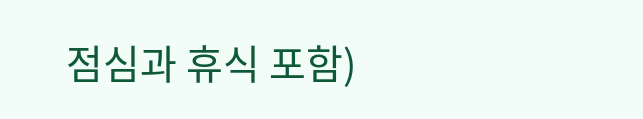점심과 휴식 포함)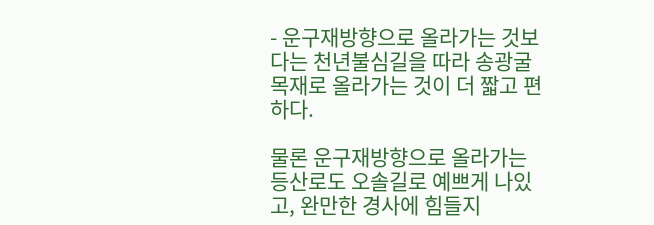- 운구재방향으로 올라가는 것보다는 천년불심길을 따라 송광굴목재로 올라가는 것이 더 짧고 편하다.

물론 운구재방향으로 올라가는 등산로도 오솔길로 예쁘게 나있고, 완만한 경사에 힘들지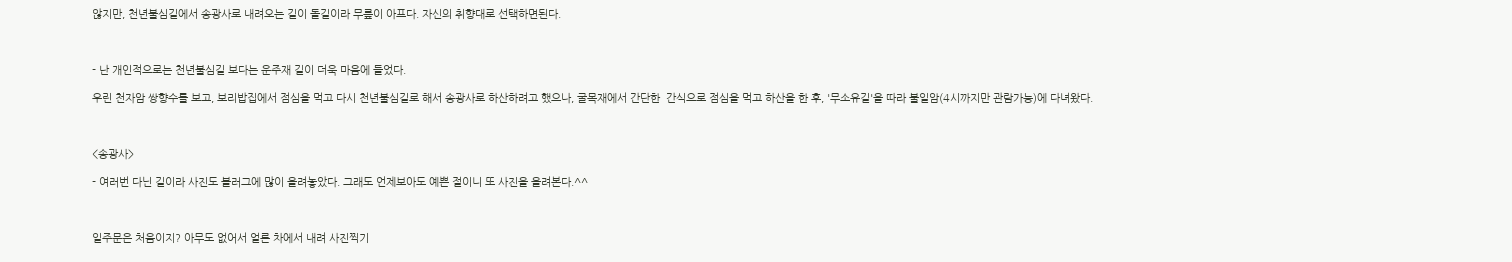않지만, 천년불심길에서 송광사로 내려오는 길이 돌길이라 무릎이 아프다. 자신의 취향대로 선택하면된다.



- 난 개인적으로는 천년불심길 보다는 운주재 길이 더욱 마음에 들었다.

우린 천자암 쌍향수를 보고, 보리밥집에서 점심을 먹고 다시 천년불심길로 해서 송광사로 하산하려고 했으나, 굴목재에서 간단한  간식으로 점심을 먹고 하산을 한 후, '무소유길'을 따라 불일암(4시까지만 관람가능)에 다녀왔다.



<송광사>

- 여러번 다닌 길이라 사진도 블러그에 많이 올려놓았다. 그래도 언제보아도 예쁜 절이니 또 사진을 올려본다.^^



일주문은 처음이지? 아무도 없어서 얼른 차에서 내려 사진찍기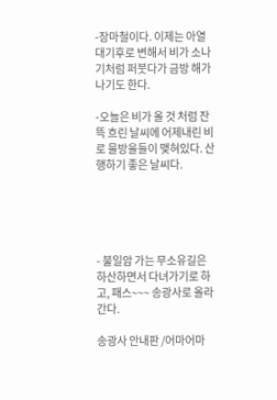-장마철이다. 이제는 아열대기후로 변해서 비가 소나기처럼 퍼붓다가 금방 해가나기도 한다.

-오늘은 비가 올 것 처럼 잔뜩 흐린 날씨에 어제내린 비로 물방울들이 맺혀있다. 산행하기 좋은 날씨다.





- 불일암 가는 무소유길은 하산하면서 다녀가기로 하고, 패스~~~ 송광사로 올라간다.

송광사 안내판 /어마어마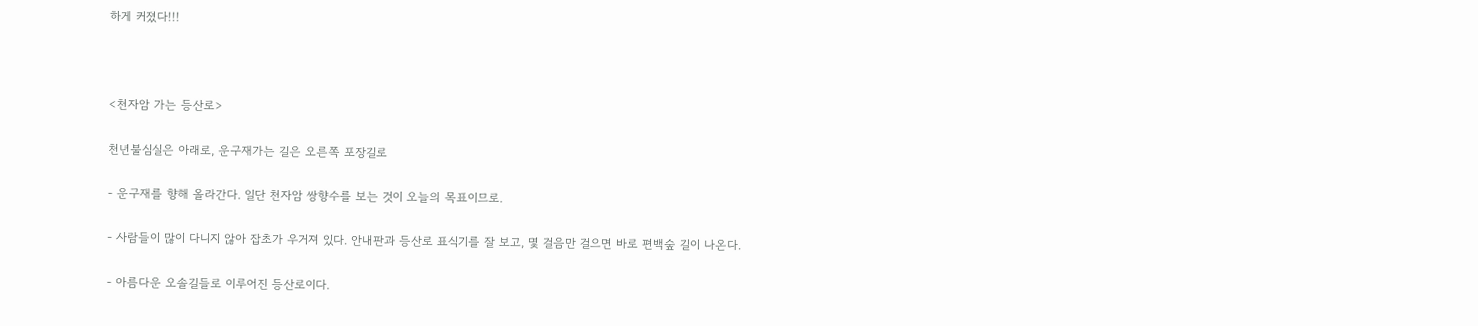하게 커졌다!!!



<천자암 가는 등산로>

천년불심실은 아래로, 운구재가는 길은 오른쪽 포장길로

- 운구재를 향해 올라간다. 일단 천자암 쌍향수를 보는 것이 오늘의 목표이므로.

- 사람들이 많이 다니지 않아 잡초가 우거져 있다. 안내판과 등산로 표식기를 잘 보고, 몇 걸음만 걸으면 바로 편백숲 길이 나온다.

- 아름다운 오솔길들로 이루어진 등산로이다.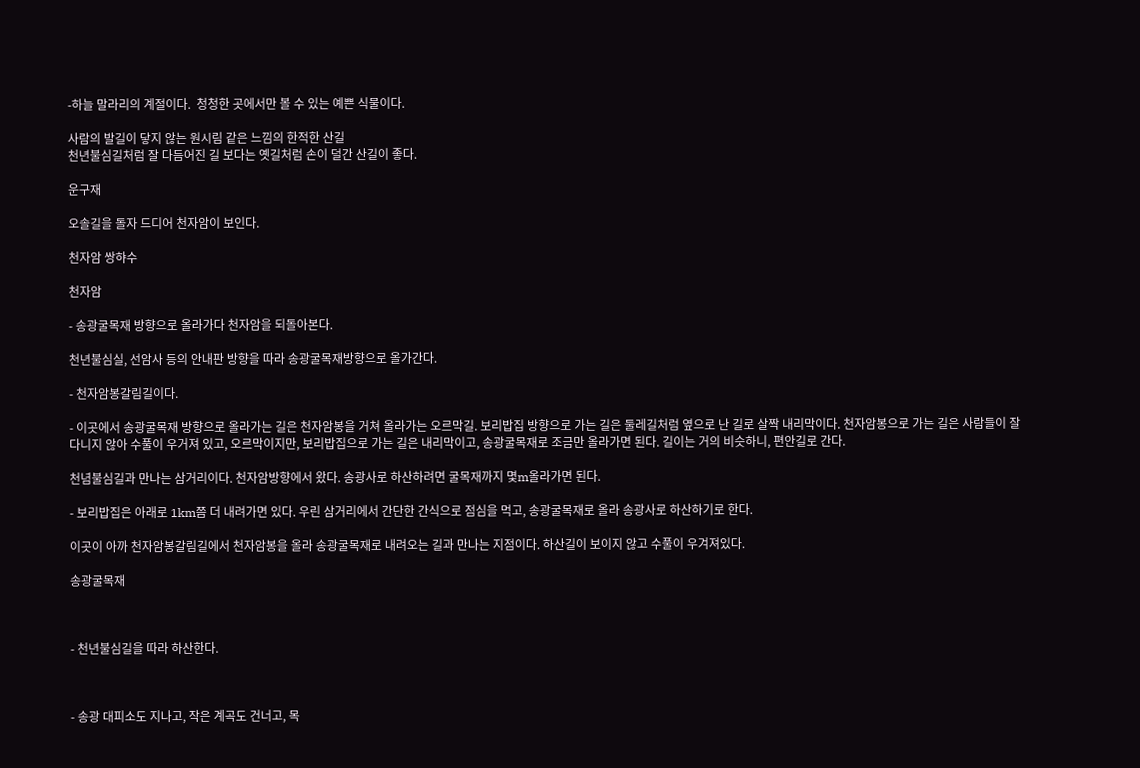-하늘 말라리의 계절이다.  청청한 곳에서만 볼 수 있는 예쁜 식물이다.

사람의 발길이 닿지 않는 원시림 같은 느낌의 한적한 산길
천년불심길처럼 잘 다듬어진 길 보다는 옛길처럼 손이 덜간 산길이 좋다.

운구재

오솔길을 돌자 드디어 천자암이 보인다.

천자암 쌍햐수

천자암

- 송광굴목재 방향으로 올라가다 천자암을 되돌아본다.

천년불심실, 선암사 등의 안내판 방향을 따라 송광굴목재방향으로 올가간다.

- 천자암봉갈림길이다.

- 이곳에서 송광굴목재 방향으로 올라가는 길은 천자암봉을 거쳐 올라가는 오르막길. 보리밥집 방향으로 가는 길은 둘레길처럼 옆으로 난 길로 살짝 내리막이다. 천자암봉으로 가는 길은 사람들이 잘 다니지 않아 수풀이 우거져 있고, 오르막이지만, 보리밥집으로 가는 길은 내리막이고, 송광굴목재로 조금만 올라가면 된다. 길이는 거의 비슷하니, 편안길로 간다.

천념불심길과 만나는 삼거리이다. 천자암방향에서 왔다. 송광사로 하산하려면 굴목재까지 몇m올라가면 된다.

- 보리밥집은 아래로 1km쯤 더 내려가면 있다. 우린 삼거리에서 간단한 간식으로 점심을 먹고, 송광굴목재로 올라 송광사로 하산하기로 한다.

이곳이 아까 천자암봉갈림길에서 천자암봉을 올라 송광굴목재로 내려오는 길과 만나는 지점이다. 하산길이 보이지 않고 수풀이 우겨져있다.

송광굴목재



- 천년불심길을 따라 하산한다.



- 송광 대피소도 지나고, 작은 계곡도 건너고, 목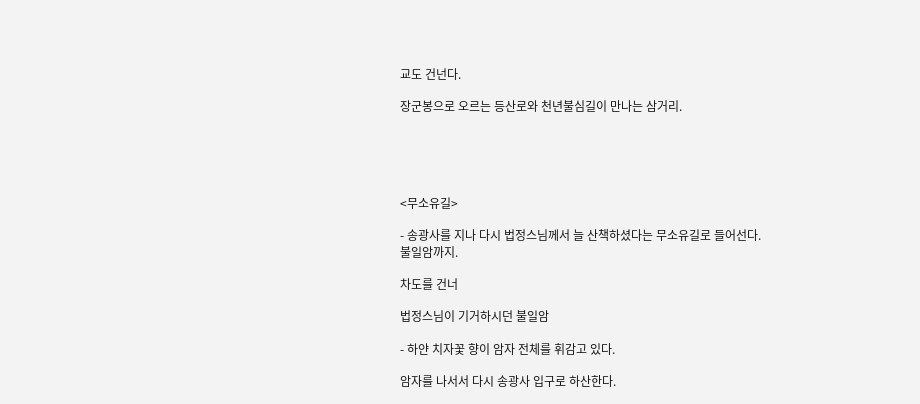교도 건넌다.

장군봉으로 오르는 등산로와 천년불심길이 만나는 삼거리.





<무소유길>

- 송광사를 지나 다시 법정스님께서 늘 산책하셨다는 무소유길로 들어선다. 불일암까지.

차도를 건너

법정스님이 기거하시던 불일암

- 하얀 치자꽃 향이 암자 전체를 휘감고 있다.

암자를 나서서 다시 송광사 입구로 하산한다.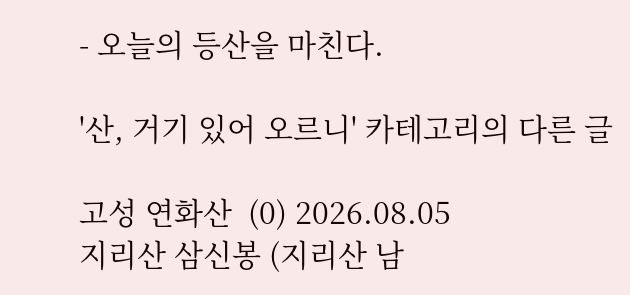- 오늘의 등산을 마친다.

'산, 거기 있어 오르니' 카테고리의 다른 글

고성 연화산  (0) 2026.08.05
지리산 삼신봉 (지리산 남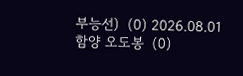부능선)  (0) 2026.08.01
함양 오도봉  (0)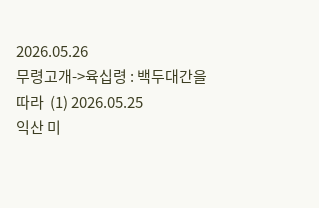2026.05.26
무령고개->육십령 : 백두대간을 따라  (1) 2026.05.25
익산 미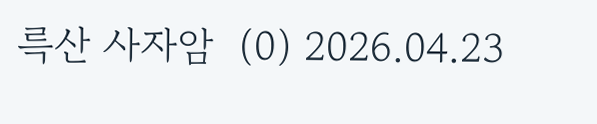륵산 사자암  (0) 2026.04.23